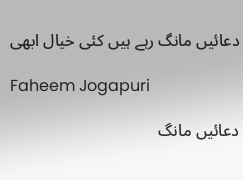دعائیں مانگ رہے ہیں کئی خیال ابھی

Faheem Jogapuri

دعائیں مانگ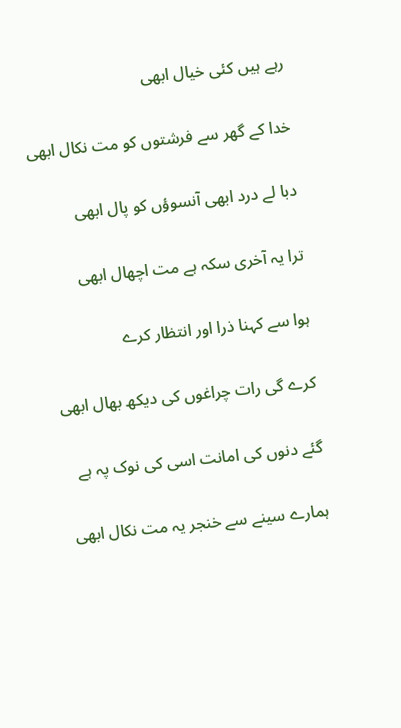رہے ہیں کئی خیال ابھی

خدا کے گھر سے فرشتوں کو مت نکال ابھی

دبا لے درد ابھی آنسوؤں کو پال ابھی

ترا یہ آخری سکہ ہے مت اچھال ابھی

ہوا سے کہنا ذرا اور انتظار کرے

کرے گی رات چراغوں کی دیکھ بھال ابھی

گئے دنوں کی امانت اسی کی نوک پہ ہے

ہمارے سینے سے خنجر یہ مت نکال ابھی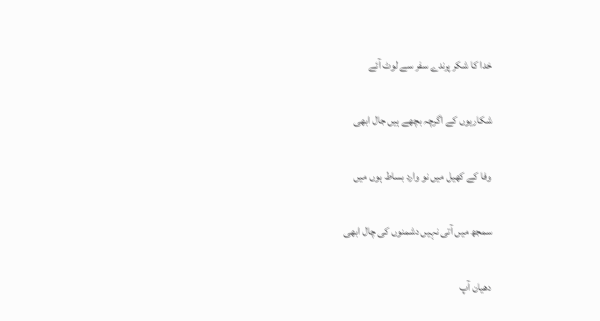خدا کا شکر پرندے سفر سے لوٹ آئے

شکاریوں کے اگرچہ بچھے ہیں جال ابھی

وفا کے کھیل میں نو وارد بساط ہوں میں

سمجھ میں آتی نہیں دشمنوں کی چال ابھی

دھیان آپ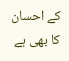کے احسان کا بھی ہے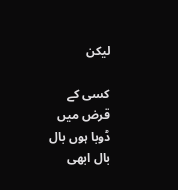لیکن

کسی کے قرض میں ڈوبا ہوں بال بال ابھی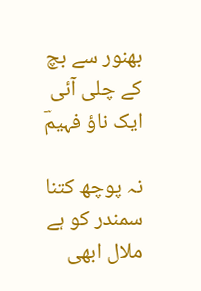بھنور سے بچ کے چلی آئی ایک ناؤ فہیمؔ

نہ پوچھ کتنا سمندر کو ہے ملال ابھی